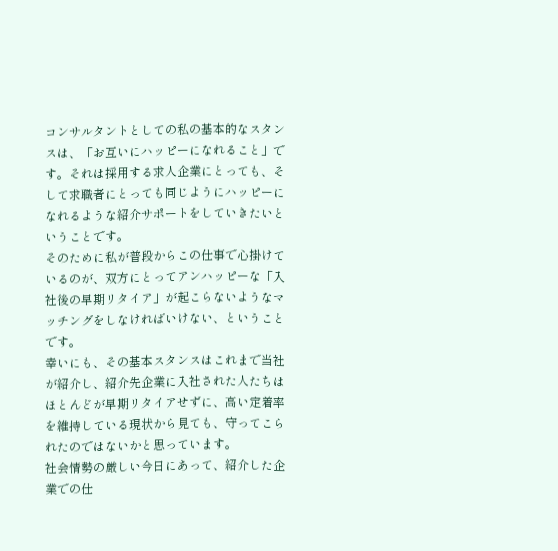コンサルタントとしての私の基本的なスタンスは、「お互いにハッピーになれること」です。それは採用する求人企業にとっても、そして求職者にとっても同じようにハッピーになれるような紹介サポートをしていきたいということです。
そのために私が普段からこの仕事で心掛けているのが、双方にとってアンハッピーな「入社後の早期リタイア」が起こらないようなマッチングをしなければいけない、ということです。
幸いにも、その基本スタンスはこれまで当社が紹介し、紹介先企業に入社された人たちはほとんどが早期リタイアせずに、高い定着率を維持している現状から見ても、守ってこられたのではないかと思っています。
社会情勢の厳しい今日にあって、紹介した企業での仕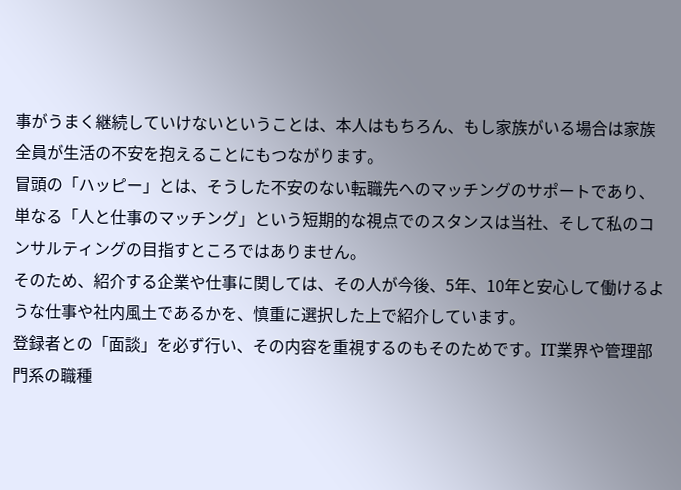事がうまく継続していけないということは、本人はもちろん、もし家族がいる場合は家族全員が生活の不安を抱えることにもつながります。
冒頭の「ハッピー」とは、そうした不安のない転職先へのマッチングのサポートであり、単なる「人と仕事のマッチング」という短期的な視点でのスタンスは当社、そして私のコンサルティングの目指すところではありません。
そのため、紹介する企業や仕事に関しては、その人が今後、5年、10年と安心して働けるような仕事や社内風土であるかを、慎重に選択した上で紹介しています。
登録者との「面談」を必ず行い、その内容を重視するのもそのためです。IT業界や管理部門系の職種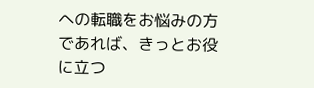への転職をお悩みの方であれば、きっとお役に立つ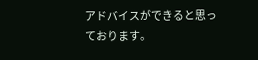アドバイスができると思っております。